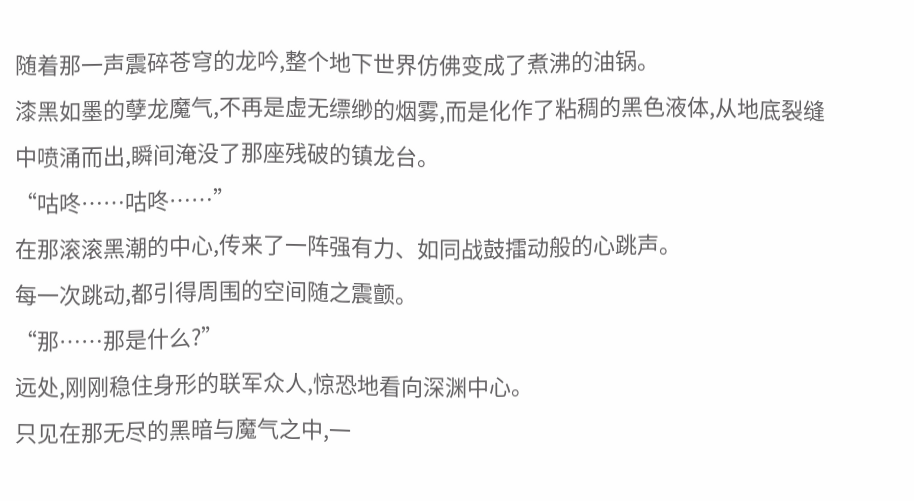随着那一声震碎苍穹的龙吟,整个地下世界仿佛变成了煮沸的油锅。
漆黑如墨的孽龙魔气,不再是虚无缥缈的烟雾,而是化作了粘稠的黑色液体,从地底裂缝中喷涌而出,瞬间淹没了那座残破的镇龙台。
“咕咚……咕咚……”
在那滚滚黑潮的中心,传来了一阵强有力、如同战鼓擂动般的心跳声。
每一次跳动,都引得周围的空间随之震颤。
“那……那是什么?”
远处,刚刚稳住身形的联军众人,惊恐地看向深渊中心。
只见在那无尽的黑暗与魔气之中,一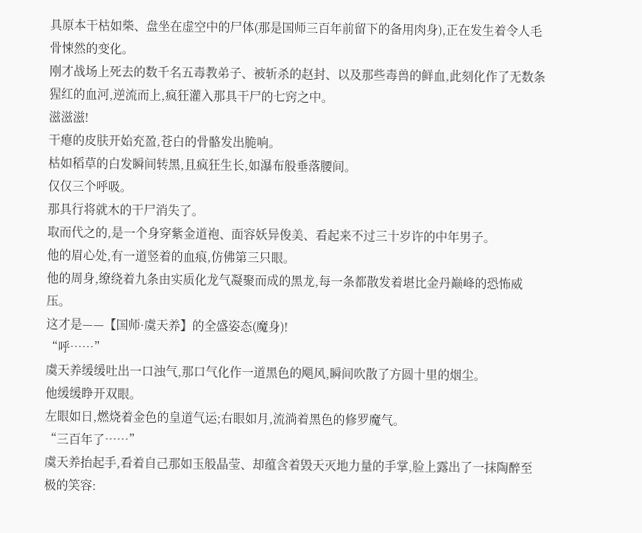具原本干枯如柴、盘坐在虚空中的尸体(那是国师三百年前留下的备用肉身),正在发生着令人毛骨悚然的变化。
刚才战场上死去的数千名五毒教弟子、被斩杀的赵封、以及那些毒兽的鲜血,此刻化作了无数条猩红的血河,逆流而上,疯狂灌入那具干尸的七窍之中。
滋滋滋!
干瘪的皮肤开始充盈,苍白的骨骼发出脆响。
枯如稻草的白发瞬间转黑,且疯狂生长,如瀑布般垂落腰间。
仅仅三个呼吸。
那具行将就木的干尸消失了。
取而代之的,是一个身穿紫金道袍、面容妖异俊美、看起来不过三十岁许的中年男子。
他的眉心处,有一道竖着的血痕,仿佛第三只眼。
他的周身,缭绕着九条由实质化龙气凝聚而成的黑龙,每一条都散发着堪比金丹巅峰的恐怖威压。
这才是——【国师·虞天养】的全盛姿态(魔身)!
“呼……”
虞天养缓缓吐出一口浊气,那口气化作一道黑色的飓风,瞬间吹散了方圆十里的烟尘。
他缓缓睁开双眼。
左眼如日,燃烧着金色的皇道气运;右眼如月,流淌着黑色的修罗魔气。
“三百年了……”
虞天养抬起手,看着自己那如玉般晶莹、却蕴含着毁天灭地力量的手掌,脸上露出了一抹陶醉至极的笑容: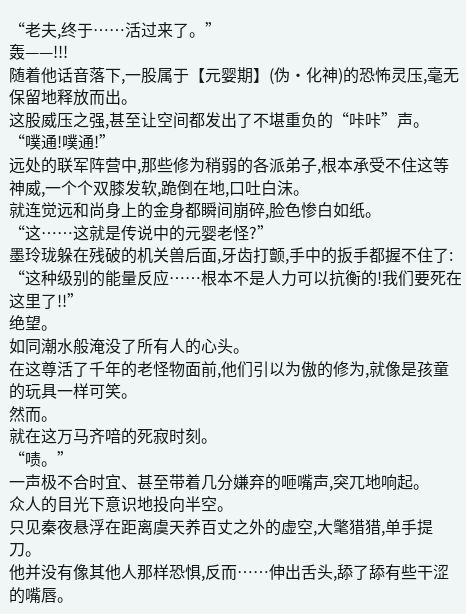“老夫,终于……活过来了。”
轰——!!!
随着他话音落下,一股属于【元婴期】(伪·化神)的恐怖灵压,毫无保留地释放而出。
这股威压之强,甚至让空间都发出了不堪重负的“咔咔”声。
“噗通!噗通!”
远处的联军阵营中,那些修为稍弱的各派弟子,根本承受不住这等神威,一个个双膝发软,跪倒在地,口吐白沫。
就连觉远和尚身上的金身都瞬间崩碎,脸色惨白如纸。
“这……这就是传说中的元婴老怪?”
墨玲珑躲在残破的机关兽后面,牙齿打颤,手中的扳手都握不住了:
“这种级别的能量反应……根本不是人力可以抗衡的!我们要死在这里了!!”
绝望。
如同潮水般淹没了所有人的心头。
在这尊活了千年的老怪物面前,他们引以为傲的修为,就像是孩童的玩具一样可笑。
然而。
就在这万马齐喑的死寂时刻。
“啧。”
一声极不合时宜、甚至带着几分嫌弃的咂嘴声,突兀地响起。
众人的目光下意识地投向半空。
只见秦夜悬浮在距离虞天养百丈之外的虚空,大氅猎猎,单手提刀。
他并没有像其他人那样恐惧,反而……伸出舌头,舔了舔有些干涩的嘴唇。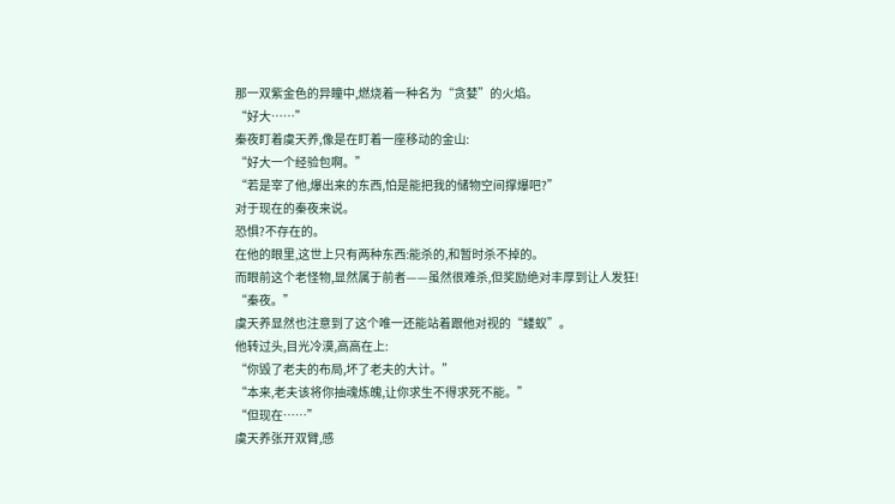那一双紫金色的异瞳中,燃烧着一种名为“贪婪”的火焰。
“好大……”
秦夜盯着虞天养,像是在盯着一座移动的金山:
“好大一个经验包啊。”
“若是宰了他,爆出来的东西,怕是能把我的储物空间撑爆吧?”
对于现在的秦夜来说。
恐惧?不存在的。
在他的眼里,这世上只有两种东西:能杀的,和暂时杀不掉的。
而眼前这个老怪物,显然属于前者——虽然很难杀,但奖励绝对丰厚到让人发狂!
“秦夜。”
虞天养显然也注意到了这个唯一还能站着跟他对视的“蝼蚁”。
他转过头,目光冷漠,高高在上:
“你毁了老夫的布局,坏了老夫的大计。”
“本来,老夫该将你抽魂炼魄,让你求生不得求死不能。”
“但现在……”
虞天养张开双臂,感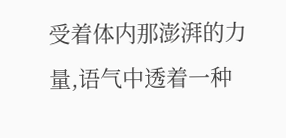受着体内那澎湃的力量,语气中透着一种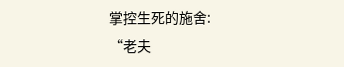掌控生死的施舍:
“老夫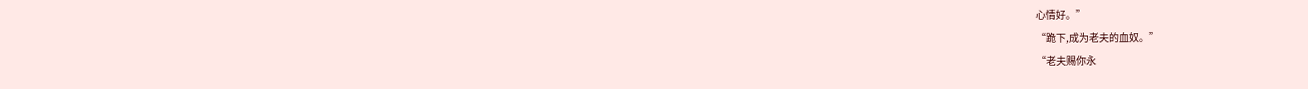心情好。”
“跪下,成为老夫的血奴。”
“老夫赐你永